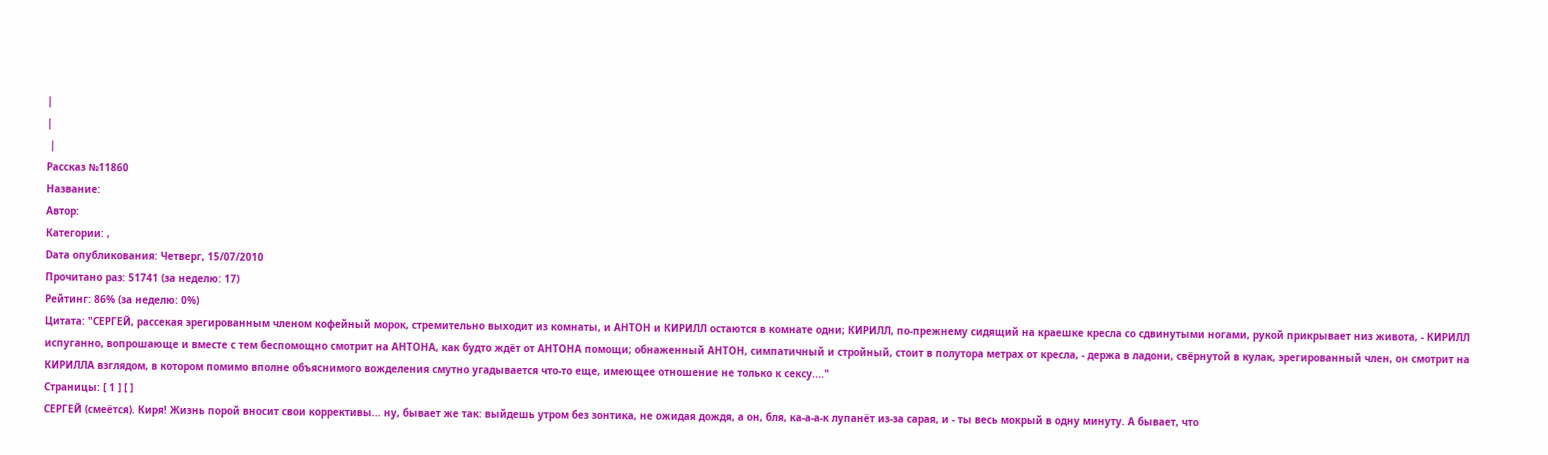|
|
 |
Рассказ №11860
Название:
Автор:
Категории: ,
Dата опубликования: Четверг, 15/07/2010
Прочитано раз: 51741 (за неделю: 17)
Рейтинг: 86% (за неделю: 0%)
Цитата: "СЕРГЕЙ, рассекая эрегированным членом кофейный морок, стремительно выходит из комнаты, и АНТОН и КИРИЛЛ остаются в комнате одни; КИРИЛЛ, по-прежнему сидящий на краешке кресла со сдвинутыми ногами, рукой прикрывает низ живота, - КИРИЛЛ испуганно, вопрошающе и вместе с тем беспомощно смотрит на АНТОНА, как будто ждёт от АНТОНА помощи; обнаженный АНТОН, симпатичный и стройный, стоит в полутора метрах от кресла, - держа в ладони, свёрнутой в кулак, эрегированный член, он смотрит на КИРИЛЛА взглядом, в котором помимо вполне объяснимого вожделения смутно угадывается что-то еще, имеющее отношение не только к сексу...."
Страницы: [ 1 ] [ ]
СЕРГЕЙ (смеётся). Киря! Жизнь порой вносит свои коррективы... ну, бывает же так: выйдешь утром без зонтика, не ожидая дождя, а он, бля, ка-а-а-к лупанёт из-за сарая, и - ты весь мокрый в одну минуту. А бывает, что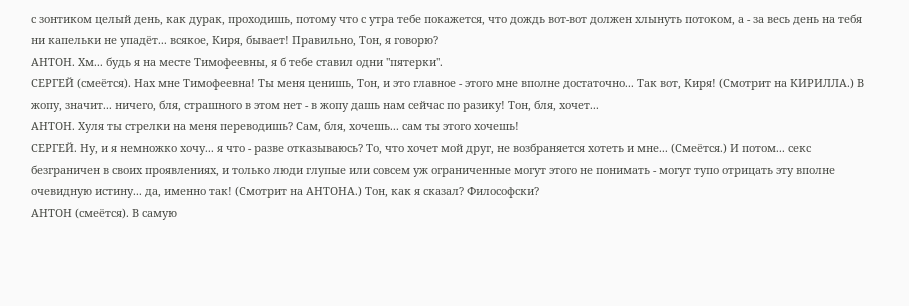с зонтиком целый день, как дурак, проходишь, потому что с утра тебе покажется, что дождь вот-вот должен хлынуть потоком, а - за весь день на тебя ни капельки не упадёт... всякое, Киря, бывает! Правильно, Тон, я говорю?
АНТОН. Хм... будь я на месте Тимофеевны, я б тебе ставил одни "пятерки".
СЕРГЕЙ (смеётся). Нах мне Тимофеевна! Ты меня ценишь, Тон, и это главное - этого мне вполне достаточно... Так вот, Киря! (Смотрит на КИРИЛЛА.) В жопу, значит... ничего, бля, страшного в этом нет - в жопу дашь нам сейчас по разику! Тон, бля, хочет...
АНТОН. Хуля ты стрелки на меня переводишь? Сам, бля, хочешь... сам ты этого хочешь!
СЕРГЕЙ. Ну, и я немножко хочу... я что - разве отказываюсь? То, что хочет мой друг, не возбраняется хотеть и мне... (Смеётся.) И потом... секс безграничен в своих проявлениях, и только люди глупые или совсем уж ограниченные могут этого не понимать - могут тупо отрицать эту вполне очевидную истину... да, именно так! (Смотрит на АНТОНА.) Тон, как я сказал? Философски?
АНТОН (смеётся). В самую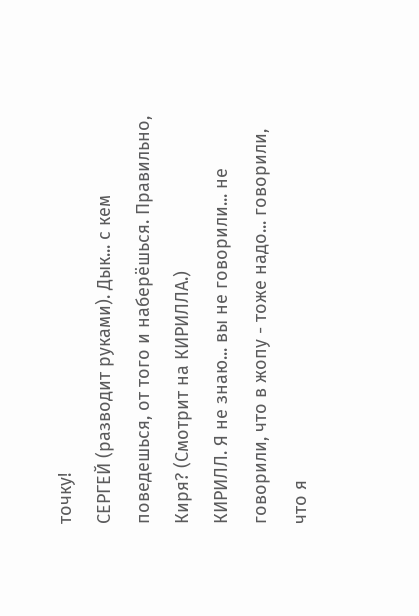точку!
СЕРГЕЙ (разводит руками). Дык... с кем поведешься, от того и наберёшься. Правильно, Киря? (Смотрит на КИРИЛЛА.)
КИРИЛЛ. Я не знаю... вы не говорили... не говорили, что в жопу - тоже надо... говорили, что я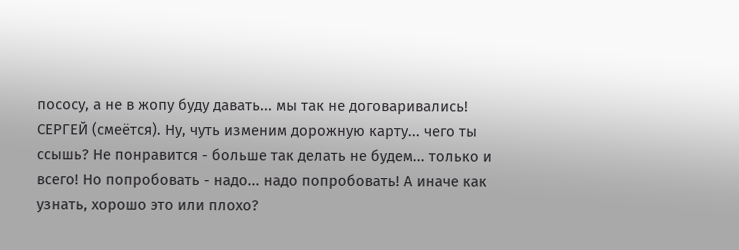пососу, а не в жопу буду давать... мы так не договаривались!
СЕРГЕЙ (смеётся). Ну, чуть изменим дорожную карту... чего ты ссышь? Не понравится - больше так делать не будем... только и всего! Но попробовать - надо... надо попробовать! А иначе как узнать, хорошо это или плохо?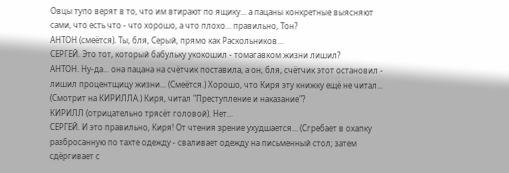Овцы тупо верят в то, что им втирают по ящику... а пацаны конкретные выясняют сами, что есть что - что хорошо, а что плохо... правильно, Тон?
АНТОН (смеётся). Ты, бля, Серый, прямо как Раскольников...
СЕРГЕЙ. Это тот, который бабульку укокошил - томагавком жизни лишил?
АНТОН. Ну-да... она пацана на счётчик поставила, а он, бля, счётчик этот остановил - лишил процентщицу жизни... (Смеётся.) Хорошо, что Киря эту книжку ещё не читал... (Смотрит на КИРИЛЛА.) Киря, читал "Преступление и наказание"?
КИРИЛЛ (отрицательно трясёт головой). Нет...
СЕРГЕЙ. И это правильно, Киря! От чтения зрение ухудшается... (Сгребает в охапку разбросанную по тахте одежду - сваливает одежду на письменный стол; затем сдёргивает с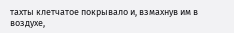тахты клетчатое покрывало и, взмахнув им в воздухе,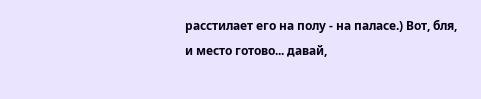расстилает его на полу - на паласе.) Вот, бля, и место готово... давай,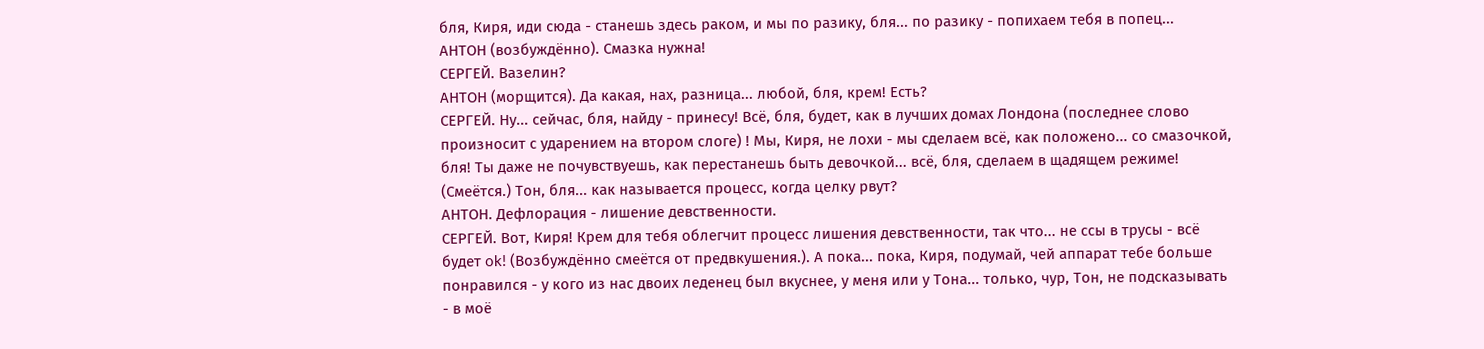бля, Киря, иди сюда - станешь здесь раком, и мы по разику, бля... по разику - попихаем тебя в попец...
АНТОН (возбуждённо). Смазка нужна!
СЕРГЕЙ. Вазелин?
АНТОН (морщится). Да какая, нах, разница... любой, бля, крем! Есть?
СЕРГЕЙ. Ну... сейчас, бля, найду - принесу! Всё, бля, будет, как в лучших домах Лондона (последнее слово произносит с ударением на втором слоге) ! Мы, Киря, не лохи - мы сделаем всё, как положено... со смазочкой, бля! Ты даже не почувствуешь, как перестанешь быть девочкой... всё, бля, сделаем в щадящем режиме! (Смеётся.) Тон, бля... как называется процесс, когда целку рвут?
АНТОН. Дефлорация - лишение девственности.
СЕРГЕЙ. Вот, Киря! Крем для тебя облегчит процесс лишения девственности, так что... не ссы в трусы - всё будет ok! (Возбуждённо смеётся от предвкушения.). А пока... пока, Киря, подумай, чей аппарат тебе больше понравился - у кого из нас двоих леденец был вкуснее, у меня или у Тона... только, чур, Тон, не подсказывать - в моё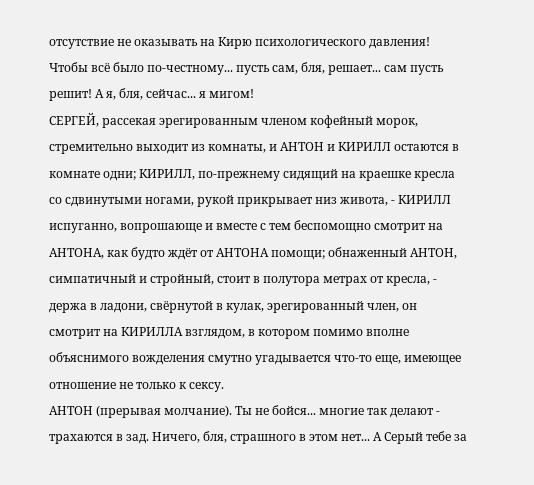отсутствие не оказывать на Кирю психологического давления! Чтобы всё было по-честному... пусть сам, бля, решает... сам пусть решит! А я, бля, сейчас... я мигом!
СЕРГЕЙ, рассекая эрегированным членом кофейный морок, стремительно выходит из комнаты, и АНТОН и КИРИЛЛ остаются в комнате одни; КИРИЛЛ, по-прежнему сидящий на краешке кресла со сдвинутыми ногами, рукой прикрывает низ живота, - КИРИЛЛ испуганно, вопрошающе и вместе с тем беспомощно смотрит на АНТОНА, как будто ждёт от АНТОНА помощи; обнаженный АНТОН, симпатичный и стройный, стоит в полутора метрах от кресла, - держа в ладони, свёрнутой в кулак, эрегированный член, он смотрит на КИРИЛЛА взглядом, в котором помимо вполне объяснимого вожделения смутно угадывается что-то еще, имеющее отношение не только к сексу.
АНТОН (прерывая молчание). Ты не бойся... многие так делают - трахаются в зад. Ничего, бля, страшного в этом нет... А Серый тебе за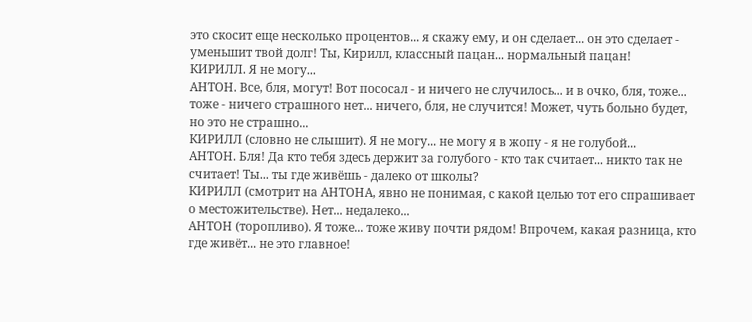это скосит еще несколько процентов... я скажу ему, и он сделает... он это сделает - уменьшит твой долг! Ты, Кирилл, классный пацан... нормальный пацан!
КИРИЛЛ. Я не могу...
АНТОН. Все, бля, могут! Вот пососал - и ничего не случилось... и в очко, бля, тоже... тоже - ничего страшного нет... ничего, бля, не случится! Может, чуть больно будет, но это не страшно...
КИРИЛЛ (словно не слышит). Я не могу... не могу я в жопу - я не голубой...
АНТОН. Бля! Да кто тебя здесь держит за голубого - кто так считает... никто так не считает! Ты... ты где живёшь - далеко от школы?
КИРИЛЛ (смотрит на АНТОНА, явно не понимая, с какой целью тот его спрашивает о местожительстве). Нет... недалеко...
АНТОН (торопливо). Я тоже... тоже живу почти рядом! Впрочем, какая разница, кто где живёт... не это главное!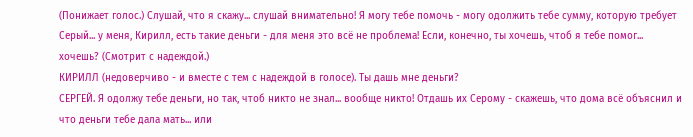(Понижает голос.) Слушай, что я скажу... слушай внимательно! Я могу тебе помочь - могу одолжить тебе сумму, которую требует Серый... у меня, Кирилл, есть такие деньги - для меня это всё не проблема! Если, конечно, ты хочешь, чтоб я тебе помог... хочешь? (Смотрит с надеждой.)
КИРИЛЛ (недоверчиво - и вместе с тем с надеждой в голосе). Ты дашь мне деньги?
СЕРГЕЙ. Я одолжу тебе деньги, но так, чтоб никто не знал... вообще никто! Отдашь их Серому - скажешь, что дома всё объяснил и что деньги тебе дала мать... или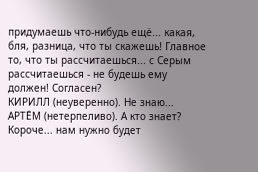придумаешь что-нибудь ещё... какая, бля, разница, что ты скажешь! Главное то, что ты рассчитаешься... с Серым рассчитаешься - не будешь ему должен! Согласен?
КИРИЛЛ (неуверенно). Не знаю...
АРТЁМ (нетерпеливо). А кто знает? Короче... нам нужно будет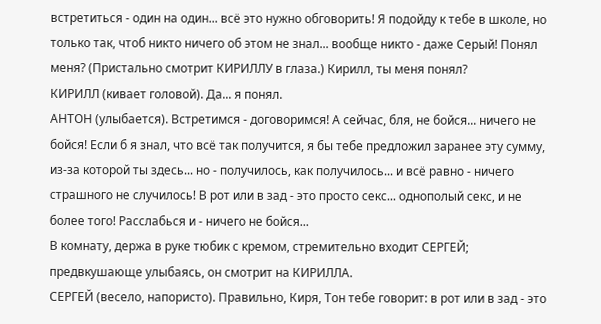встретиться - один на один... всё это нужно обговорить! Я подойду к тебе в школе, но только так, чтоб никто ничего об этом не знал... вообще никто - даже Серый! Понял меня? (Пристально смотрит КИРИЛЛУ в глаза.) Кирилл, ты меня понял?
КИРИЛЛ (кивает головой). Да... я понял.
АНТОН (улыбается). Встретимся - договоримся! А сейчас, бля, не бойся... ничего не бойся! Если б я знал, что всё так получится, я бы тебе предложил заранее эту сумму, из-за которой ты здесь... но - получилось, как получилось... и всё равно - ничего страшного не случилось! В рот или в зад - это просто секс... однополый секс, и не более того! Расслабься и - ничего не бойся...
В комнату, держа в руке тюбик с кремом, стремительно входит СЕРГЕЙ; предвкушающе улыбаясь, он смотрит на КИРИЛЛА.
СЕРГЕЙ (весело, напористо). Правильно, Киря, Тон тебе говорит: в рот или в зад - это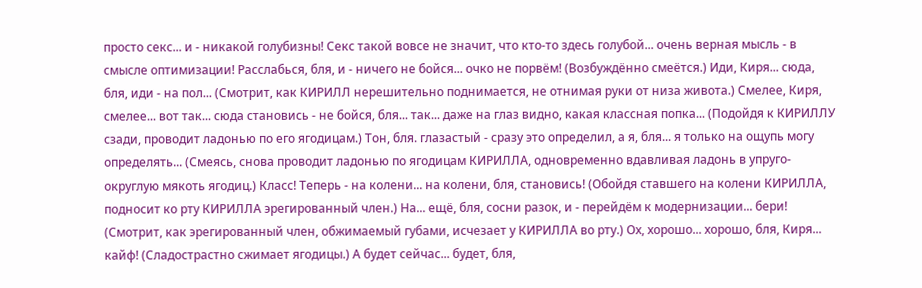просто секс... и - никакой голубизны! Секс такой вовсе не значит, что кто-то здесь голубой... очень верная мысль - в смысле оптимизации! Расслабься, бля, и - ничего не бойся... очко не порвём! (Возбуждённо смеётся.) Иди, Киря... сюда, бля, иди - на пол... (Смотрит, как КИРИЛЛ нерешительно поднимается, не отнимая руки от низа живота.) Смелее, Киря, смелее... вот так... сюда становись - не бойся, бля... так... даже на глаз видно, какая классная попка... (Подойдя к КИРИЛЛУ сзади, проводит ладонью по его ягодицам.) Тон, бля. глазастый - сразу это определил, а я, бля... я только на ощупь могу определять... (Смеясь, снова проводит ладонью по ягодицам КИРИЛЛА, одновременно вдавливая ладонь в упруго-округлую мякоть ягодиц.) Класс! Теперь - на колени... на колени, бля, становись! (Обойдя ставшего на колени КИРИЛЛА, подносит ко рту КИРИЛЛА эрегированный член.) На... ещё, бля, сосни разок, и - перейдём к модернизации... бери! (Смотрит, как эрегированный член, обжимаемый губами, исчезает у КИРИЛЛА во рту.) Ох, хорошо... хорошо, бля, Киря... кайф! (Сладострастно сжимает ягодицы.) А будет сейчас... будет, бля,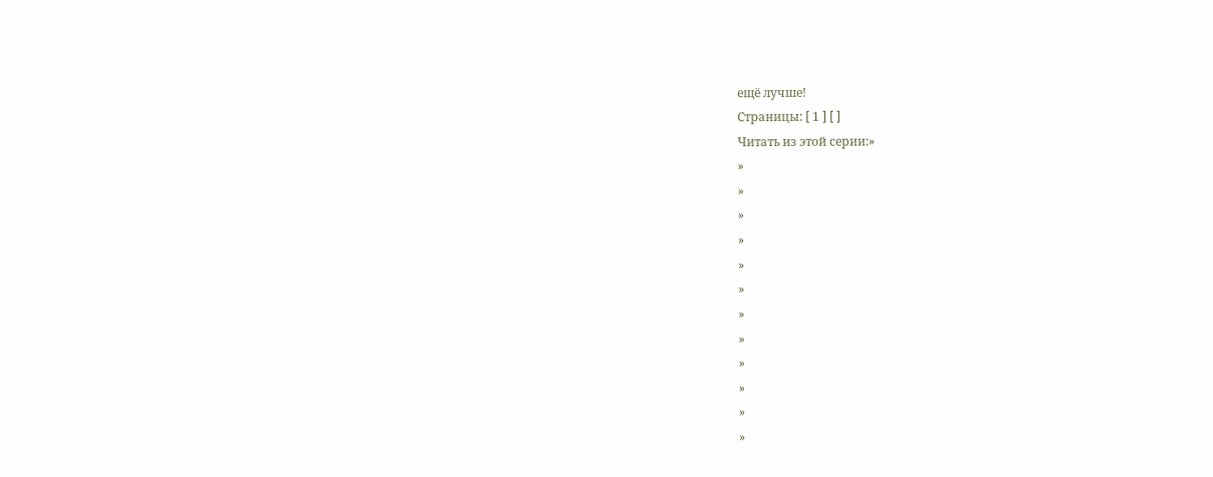ещё лучше!
Страницы: [ 1 ] [ ]
Читать из этой серии:»
»
»
»
»
»
»
»
»
»
»
»
»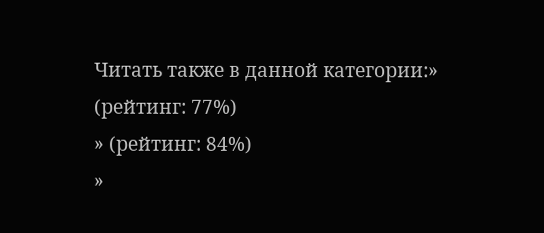Читать также в данной категории:» (рейтинг: 77%)
» (рейтинг: 84%)
»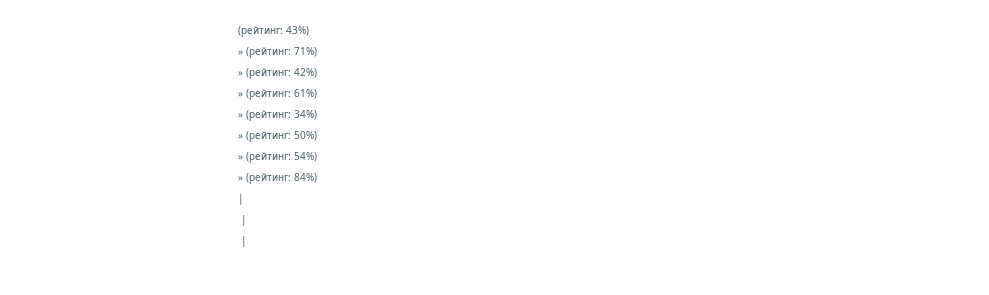(рейтинг: 43%)
» (рейтинг: 71%)
» (рейтинг: 42%)
» (рейтинг: 61%)
» (рейтинг: 34%)
» (рейтинг: 50%)
» (рейтинг: 54%)
» (рейтинг: 84%)
|
 |
 |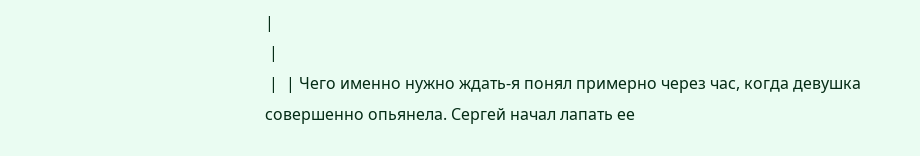|
 |
 |  | Чего именно нужно ждать-я понял примерно через час, когда девушка совершенно опьянела. Сергей начал лапать ее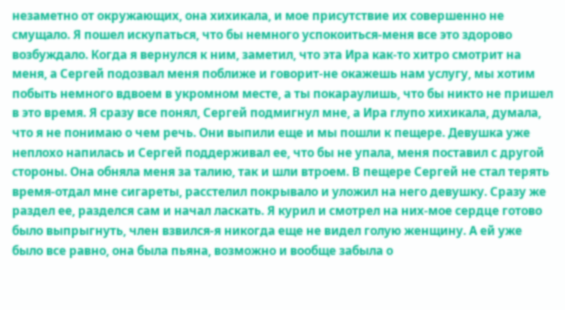незаметно от окружающих, она хихикала, и мое присутствие их совершенно не смущало. Я пошел искупаться, что бы немного успокоиться-меня все это здорово возбуждало. Когда я вернулся к ним, заметил, что эта Ира как-то хитро смотрит на меня, а Сергей подозвал меня поближе и говорит-не окажешь нам услугу, мы хотим побыть немного вдвоем в укромном месте, а ты покараулишь, что бы никто не пришел в это время. Я сразу все понял, Сергей подмигнул мне, а Ира глупо хихикала, думала, что я не понимаю о чем речь. Они выпили еще и мы пошли к пещере. Девушка уже неплохо напилась и Сергей поддерживал ее, что бы не упала, меня поставил с другой стороны. Она обняла меня за талию, так и шли втроем. В пещере Сергей не стал терять время-отдал мне сигареты, расстелил покрывало и уложил на него девушку. Сразу же раздел ее, разделся сам и начал ласкать. Я курил и смотрел на них-мое сердце готово было выпрыгнуть, член взвился-я никогда еще не видел голую женщину. А ей уже было все равно, она была пьяна, возможно и вообще забыла о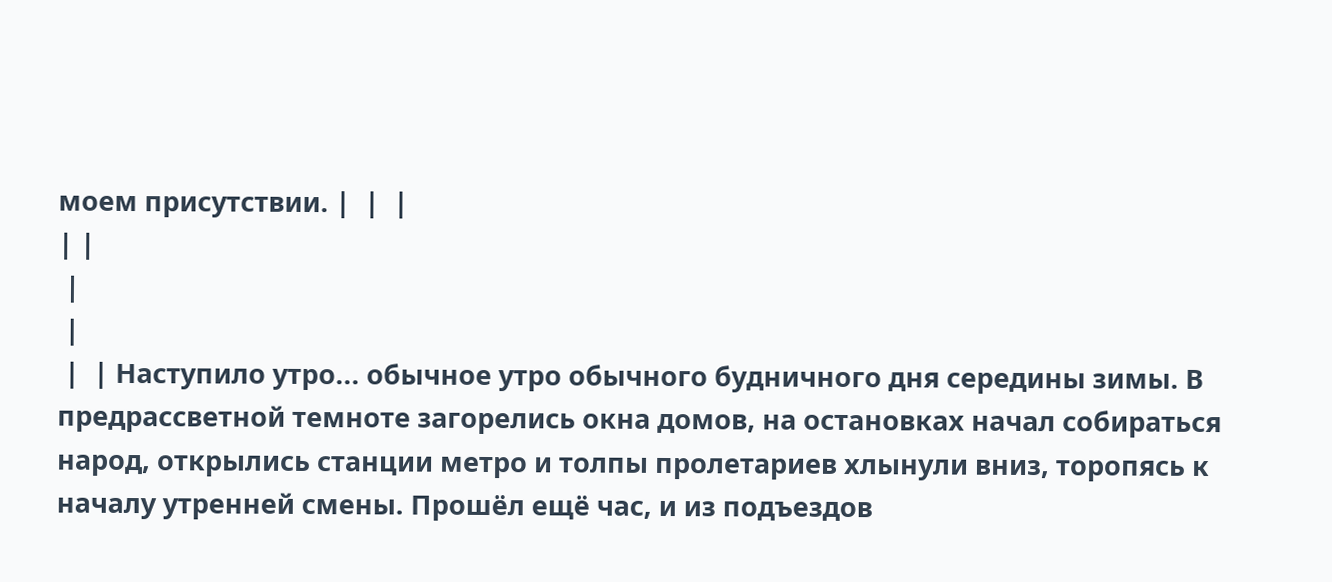моем присутствии. |  |  |
| |
 |
 |
 |  | Наступило утро... обычное утро обычного будничного дня середины зимы. В предрассветной темноте загорелись окна домов, на остановках начал собираться народ, открылись станции метро и толпы пролетариев хлынули вниз, торопясь к началу утренней смены. Прошёл ещё час, и из подъездов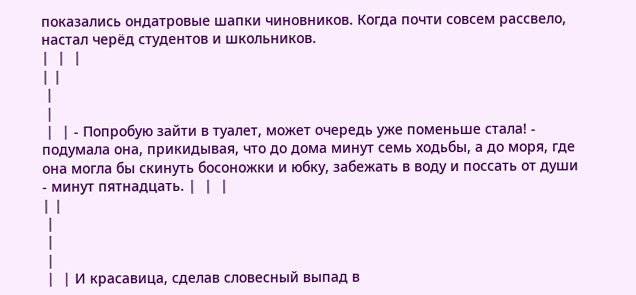показались ондатровые шапки чиновников. Когда почти совсем рассвело, настал черёд студентов и школьников.
|  |  |
| |
 |
 |
 |  | - Попробую зайти в туалет, может очередь уже поменьше стала! - подумала она, прикидывая, что до дома минут семь ходьбы, а до моря, где она могла бы скинуть босоножки и юбку, забежать в воду и поссать от души - минут пятнадцать. |  |  |
| |
 |
 |
 |
 |  | И красавица, сделав словесный выпад в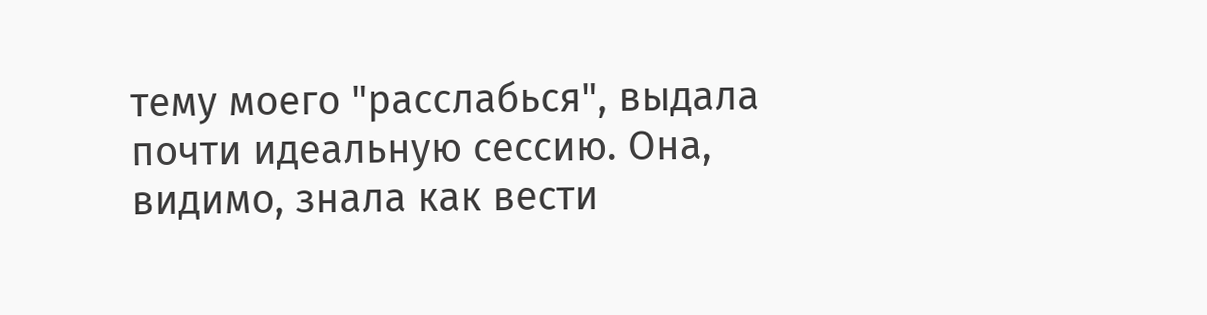тему моего "расслабься", выдала почти идеальную сессию. Она, видимо, знала как вести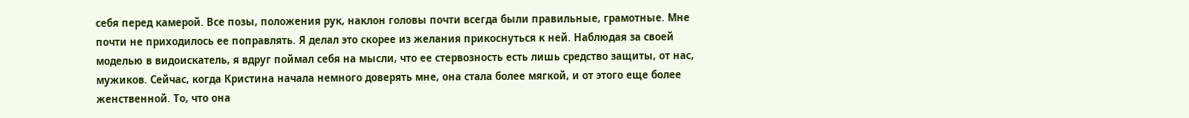себя перед камерой. Все позы, положения рук, наклон головы почти всегда были правильные, грамотные. Мне почти не приходилось ее поправлять. Я делал это скорее из желания прикоснуться к ней. Наблюдая за своей моделью в видоискатель, я вдруг поймал себя на мысли, что ее стервозность есть лишь средство защиты, от нас, мужиков. Сейчас, когда Кристина начала немного доверять мне, она стала более мягкой, и от этого еще более женственной. То, что она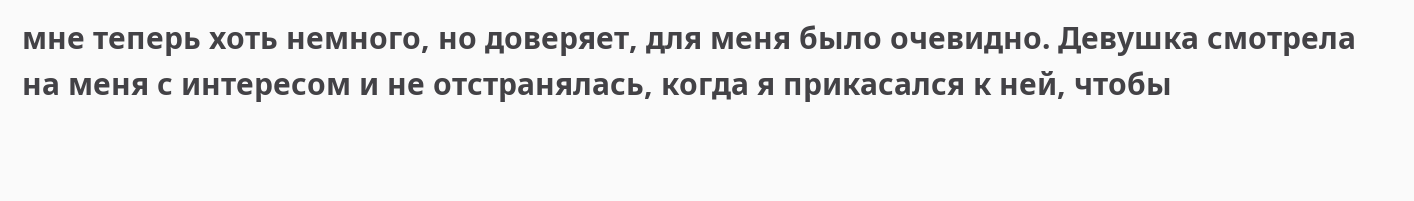мне теперь хоть немного, но доверяет, для меня было очевидно. Девушка смотрела на меня с интересом и не отстранялась, когда я прикасался к ней, чтобы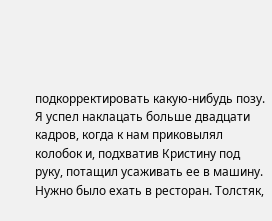подкорректировать какую-нибудь позу. Я успел наклацать больше двадцати кадров, когда к нам приковылял колобок и, подхватив Кристину под руку, потащил усаживать ее в машину. Нужно было ехать в ресторан. Толстяк,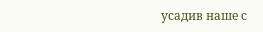усадив наше с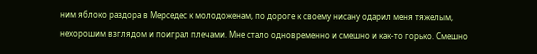ним яблоко раздора в Мерседес к молодоженам, по дороге к своему нисану одарил меня тяжелым, нехорошим взглядом и поиграл плечами. Мне стало одновременно и смешно и как-то горько. Смешно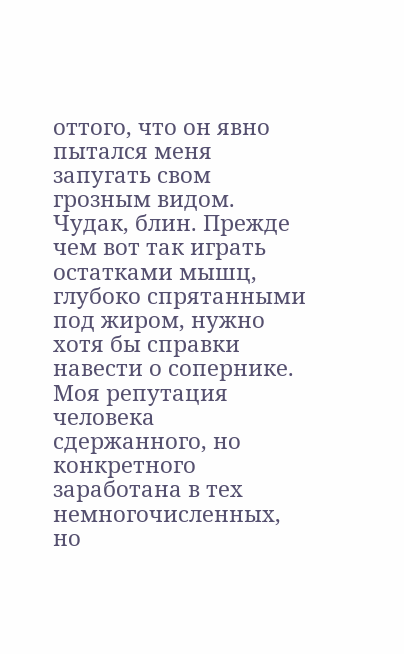оттого, что он явно пытался меня запугать свом грозным видом. Чудак, блин. Прежде чем вот так играть остатками мышц, глубоко спрятанными под жиром, нужно хотя бы справки навести о сопернике. Моя репутация человека сдержанного, но конкретного заработана в тех немногочисленных, но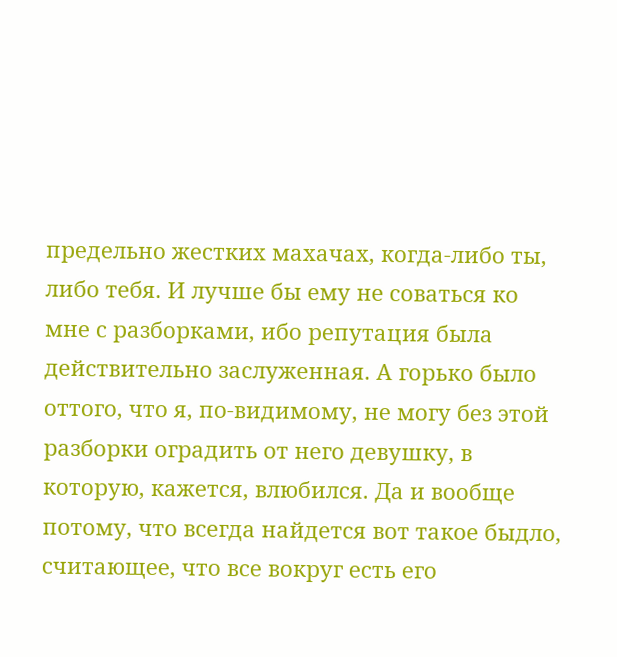предельно жестких махачах, когда-либо ты, либо тебя. И лучше бы ему не соваться ко мне с разборками, ибо репутация была действительно заслуженная. А горько было оттого, что я, по-видимому, не могу без этой разборки оградить от него девушку, в которую, кажется, влюбился. Да и вообще потому, что всегда найдется вот такое быдло, считающее, что все вокруг есть его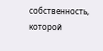собственность, которой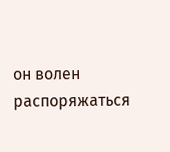он волен распоряжаться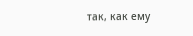так, как ему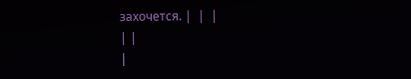захочется. |  |  |
| |
|